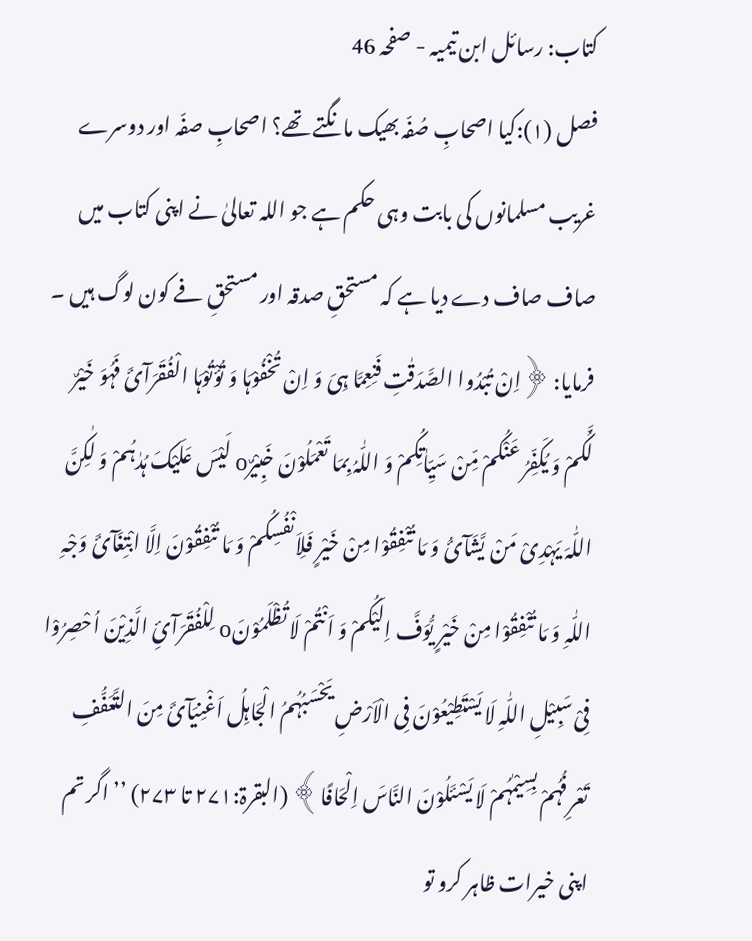کتاب: رسائل ابن تیمیہ - صفحہ 46
فصل (۱):کیا اصحابِ صُفّہ بھیک مانگتے تھے؟ اصحابِ صفّہ اور دوسرے غریب مسلمانوں کی بابت وہی حکم ہے جو اللہ تعالیٰ نے اپنی کتاب میں صاف صاف دے دیا ہے کہ مستحقِ صدقہ اور مستحقِ فے کون لوگ ہیں ۔ فرمایا: ﴿اِنْ تُبْدُوا الصَّدَقٰتِ فَنِعِمَّا ہِیَ وَ اِنْ تُخْفُوْہَا وَ تُؤْتُوْہَا الْفُقَرَآئَ فَہُوَ خَیْرٌ لَّکُمْ وَ یُکَفِّرُ عَنْکُمْ مِّنْ سَیِّاٰتِکُمْ وَ اللّٰہُ بِمَا تَعْمَلُوْنَ خَبِیْرٌo لَیْسَ عَلَیْکَ ہُدٰہُمْ وَ لٰکِنَّ اللّٰہَ یَہْدِیْ مَنْ یَّشَآئُ وَ مَا تُنْفِقُوْا مِنْ خَیْرٍ فَلِاَنْفُسِکُمْ وَ مَا تُنْفِقُوْنَ اِلَّا ابْتِغَآئَ وَجْہِ اللّٰہِ وَ مَا تُنْفِقُوْا مِنْ خَیْرٍ یُّوَفَّ اِلَیْکُمْ وَ اَنْتُمْ لَا تُظْلَمُوْنَo لِلْفُقَرَآئِ الَّذِیْنَ اُحْصِرُوْا فِیْ سَبِیْلِ اللّٰہِ لَا یَسْتَطِیْعُوْنَ فِی الْاَرْضِ یَحْسَبُہُمُ الْجَاہِلُ اَغْنِیَآئَ مِنَ التَّعَفُّفِ تَعْرِفُہُمْ بِسِیْمٰہُمْ لَا یَسْئَلُوْنَ النَّاسَ اِلْحَافًا﴾ (البقرۃ:۲۷۱ تا ۲۷۳) ’’ اگر تم اپنی خیرات ظاہر کرو تو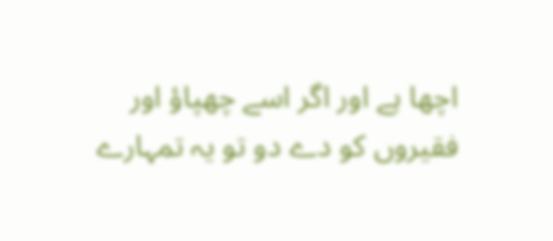اچھا ہے اور اگر اسے چھپاؤ اور فقیروں کو دے دو تو یہ تمہارے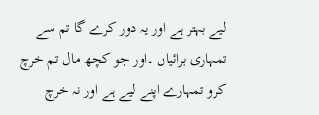لیے بہتر ہے اور یہ دور کرے گا تم سے تمہاری برائیاں ۔اور جو کچھ مال تم خرچ کرو تمہارے اپنے لیے ہے اور نہ خرچ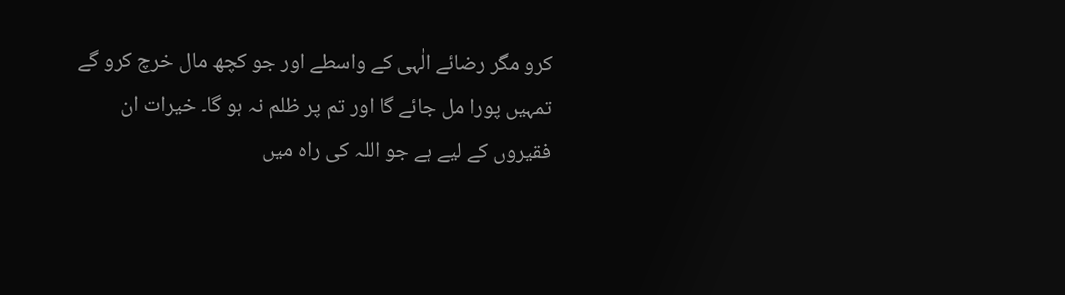کرو مگر رضائے الٰہی کے واسطے اور جو کچھ مال خرچ کرو گے تمہیں پورا مل جائے گا اور تم پر ظلم نہ ہو گا۔ خیرات ان فقیروں کے لیے ہے جو اللہ کی راہ میں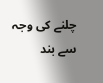چلنے کی وجہ سے بند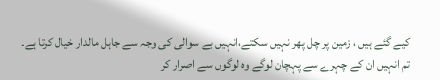کیے گئے ہیں ، زمین پر چل پھر نہیں سکتے،انہیں بے سوالی کی وجہ سے جاہل مالدار خیال کرتا ہے۔ تم انہیں ان کے چہرے سے پہچان لوگے وہ لوگوں سے اصرار کر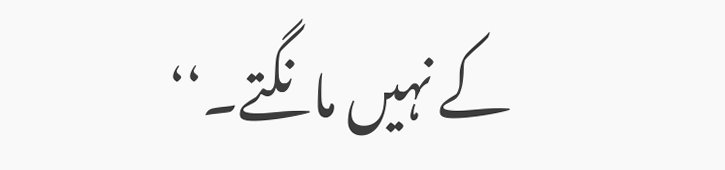کے نہیں مانگتے۔‘‘